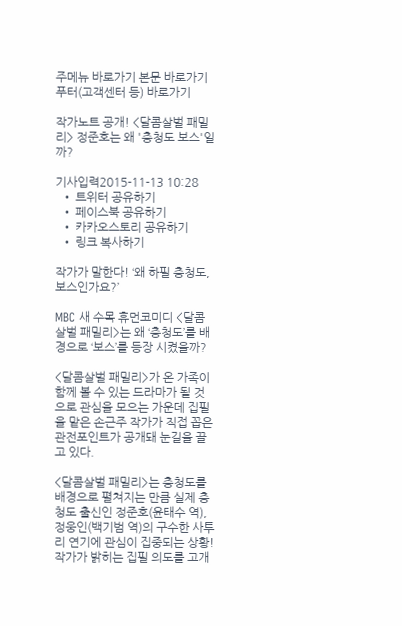주메뉴 바로가기 본문 바로가기 푸터(고객센터 등) 바로가기

작가노트 공개! <달콤살벌 패밀리> 정준호는 왜 '충청도 보스'일까?

기사입력2015-11-13 10:28
  • 트위터 공유하기
  • 페이스북 공유하기
  • 카카오스토리 공유하기
  • 링크 복사하기

작가가 말한다! ‘왜 하필 충청도, 보스인가요?’

MBC 새 수목 휴먼코미디 <달콤살벌 패밀리>는 왜 ‘충청도’를 배경으로 ‘보스’를 등장 시켰을까?

<달콤살벌 패밀리>가 온 가족이 함께 볼 수 있는 드라마가 될 것으로 관심을 모으는 가운데 집필을 맡은 손근주 작가가 직접 꼽은 관전포인트가 공개돼 눈길을 끌고 있다.

<달콤살벌 패밀리>는 충청도를 배경으로 펼쳐지는 만큼 실제 충청도 출신인 정준호(윤태수 역), 정웅인(백기범 역)의 구수한 사투리 연기에 관심이 집중되는 상황! 작가가 밝히는 집필 의도를 고개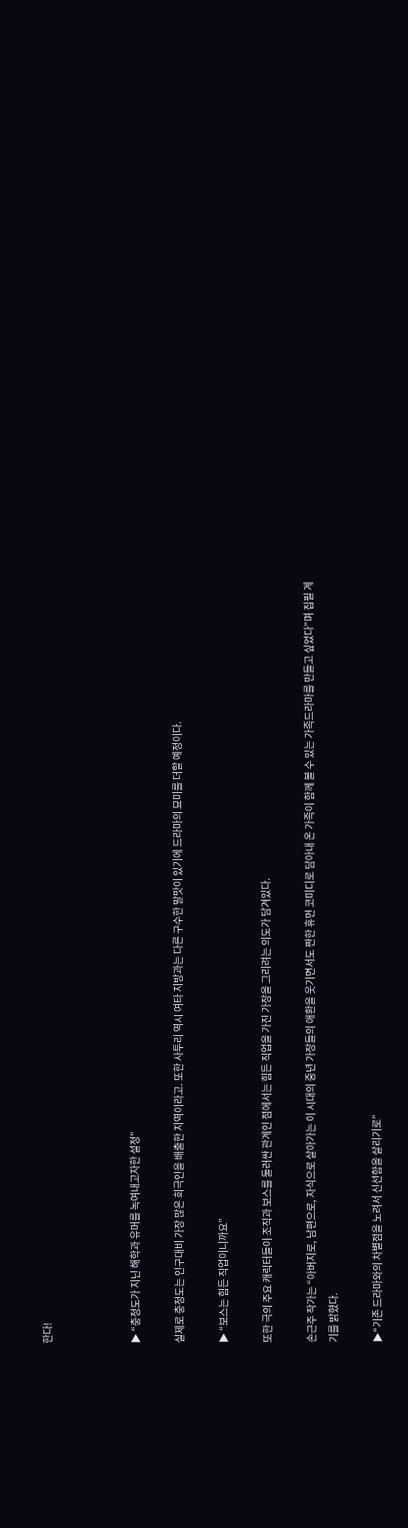한다!



▶ “충청도가 지닌 해학과 유머를 녹여내고자한 설정”

실제로 충청도는 인구대비 가장 많은 희극인을 배출한 지역이라고. 또한 사투리 역시 여타 지방과는 다른 구수한 말맛이 있기에 드라마의 묘미를 더할 예정이다.

▶ “보스는 힘든 직업이니까요”

또한 극의 주요 캐릭터들이 조직과 보스를 둘러싼 관계인 점에서는 힘든 직업을 가진 가장을 그리려는 의도가 담겨있다.

손근주 작가는 “아버지로, 남편으로, 자식으로 살아가는 이 시대의 중년 가장들의 애환을 웃기면서도 짠한 휴먼 코미디로 담아내 온 가족이 함께 볼 수 있는 가족드라마를 만들고 싶었다”며 집필 계기를 밝혔다.

▶“기존 드라마와의 차별점을 노려서 신선함을 살리기로”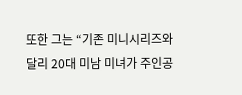또한 그는 “기존 미니시리즈와 달리 20대 미남 미녀가 주인공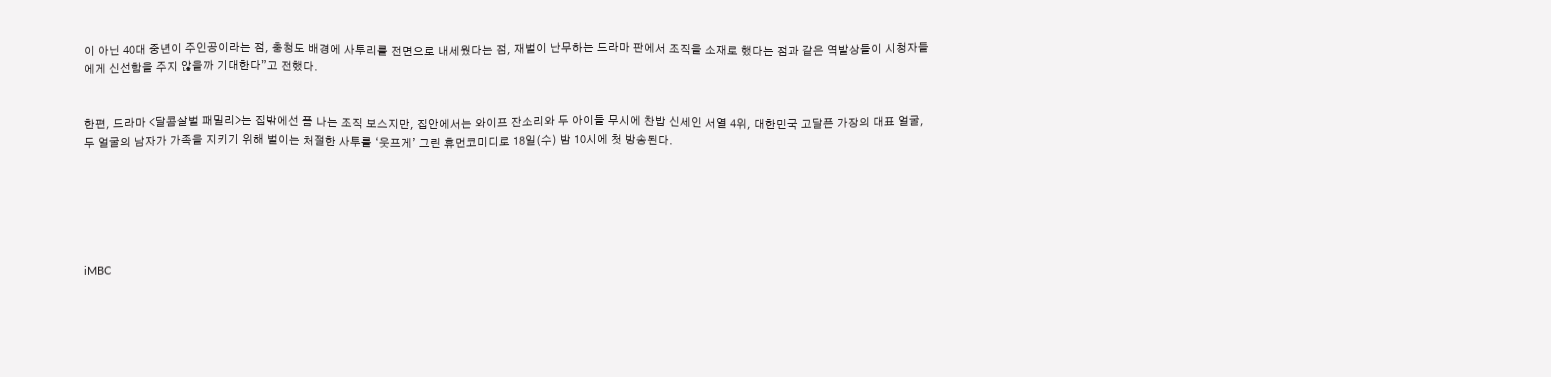이 아닌 40대 중년이 주인공이라는 점, 충청도 배경에 사투리를 전면으로 내세웠다는 점, 재벌이 난무하는 드라마 판에서 조직을 소재로 했다는 점과 같은 역발상들이 시청자들에게 신선함을 주지 않을까 기대한다”고 전했다.


한편, 드라마 <달콤살벌 패밀리>는 집밖에선 폼 나는 조직 보스지만, 집안에서는 와이프 잔소리와 두 아이들 무시에 찬밥 신세인 서열 4위, 대한민국 고달픈 가장의 대표 얼굴, 두 얼굴의 남자가 가족을 지키기 위해 벌이는 처절한 사투를 ‘웃프게’ 그린 휴먼코미디로 18일(수) 밤 10시에 첫 방송된다.






iMBC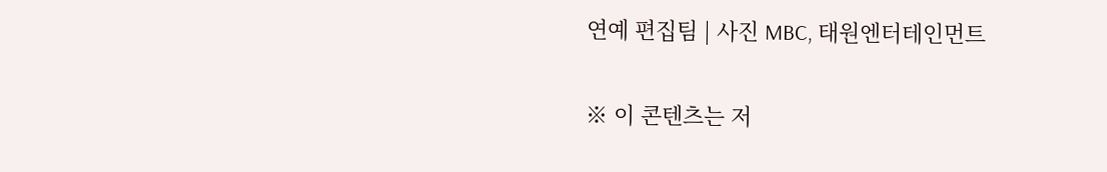연예 편집팀 | 사진 MBC, 태원엔터테인먼트

※ 이 콘텐츠는 저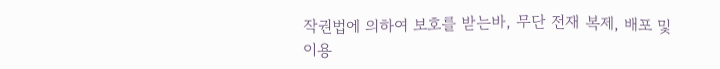작권법에 의하여 보호를 받는바, 무단 전재 복제, 배포 및 이용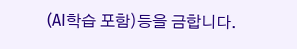(AI학습 포함)등을 금합니다.